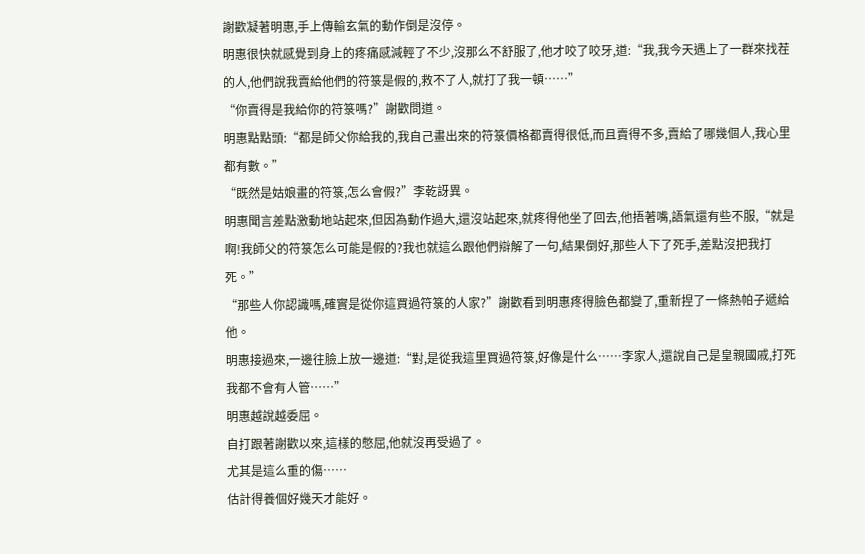謝歡凝著明惠,手上傳輸玄氣的動作倒是沒停。
明惠很快就感覺到身上的疼痛感減輕了不少,沒那么不舒服了,他才咬了咬牙,道:“我,我今天遇上了一群來找茬的人,他們說我賣給他們的符箓是假的,救不了人,就打了我一頓……”
“你賣得是我給你的符箓嗎?”謝歡問道。
明惠點點頭:“都是師父你給我的,我自己畫出來的符箓價格都賣得很低,而且賣得不多,賣給了哪幾個人,我心里都有數。”
“既然是姑娘畫的符箓,怎么會假?”李乾訝異。
明惠聞言差點激動地站起來,但因為動作過大,還沒站起來,就疼得他坐了回去,他捂著嘴,語氣還有些不服,“就是啊!我師父的符箓怎么可能是假的?我也就這么跟他們辯解了一句,結果倒好,那些人下了死手,差點沒把我打死。”
“那些人你認識嗎,確實是從你這買過符箓的人家?”謝歡看到明惠疼得臉色都變了,重新捏了一條熱帕子遞給他。
明惠接過來,一邊往臉上放一邊道:“對,是從我這里買過符箓,好像是什么……李家人,還說自己是皇親國戚,打死我都不會有人管……”
明惠越說越委屈。
自打跟著謝歡以來,這樣的憋屈,他就沒再受過了。
尤其是這么重的傷……
估計得養個好幾天才能好。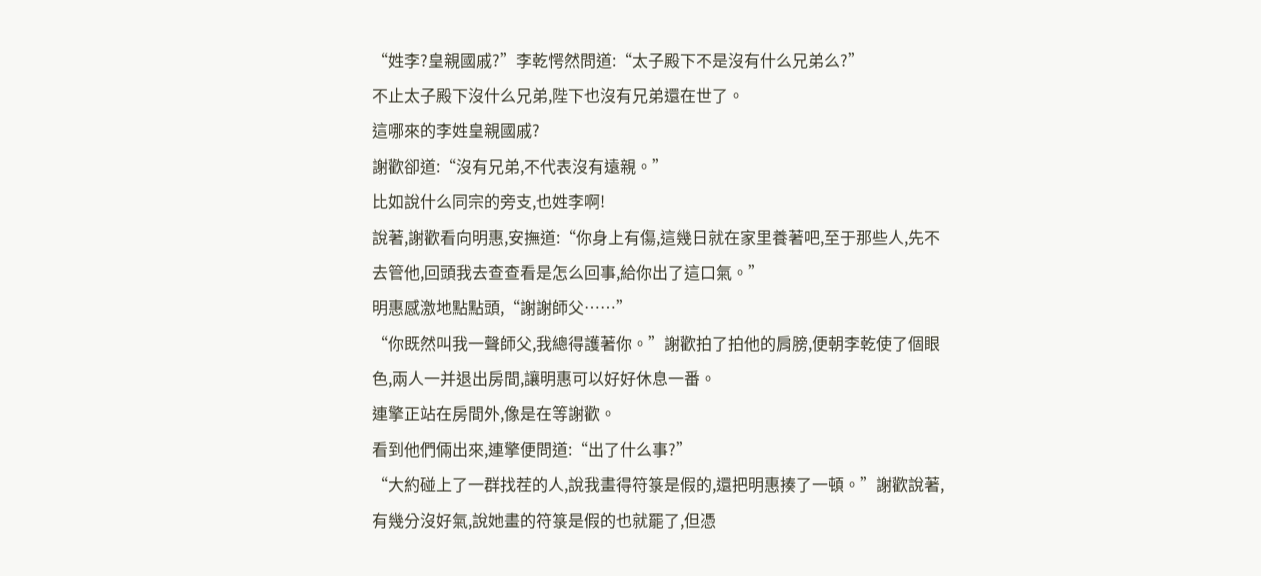“姓李?皇親國戚?”李乾愕然問道:“太子殿下不是沒有什么兄弟么?”
不止太子殿下沒什么兄弟,陛下也沒有兄弟還在世了。
這哪來的李姓皇親國戚?
謝歡卻道:“沒有兄弟,不代表沒有遠親。”
比如說什么同宗的旁支,也姓李啊!
說著,謝歡看向明惠,安撫道:“你身上有傷,這幾日就在家里養著吧,至于那些人,先不去管他,回頭我去查查看是怎么回事,給你出了這口氣。”
明惠感激地點點頭,“謝謝師父……”
“你既然叫我一聲師父,我總得護著你。”謝歡拍了拍他的肩膀,便朝李乾使了個眼色,兩人一并退出房間,讓明惠可以好好休息一番。
連擎正站在房間外,像是在等謝歡。
看到他們倆出來,連擎便問道:“出了什么事?”
“大約碰上了一群找茬的人,說我畫得符箓是假的,還把明惠揍了一頓。”謝歡說著,有幾分沒好氣,說她畫的符箓是假的也就罷了,但憑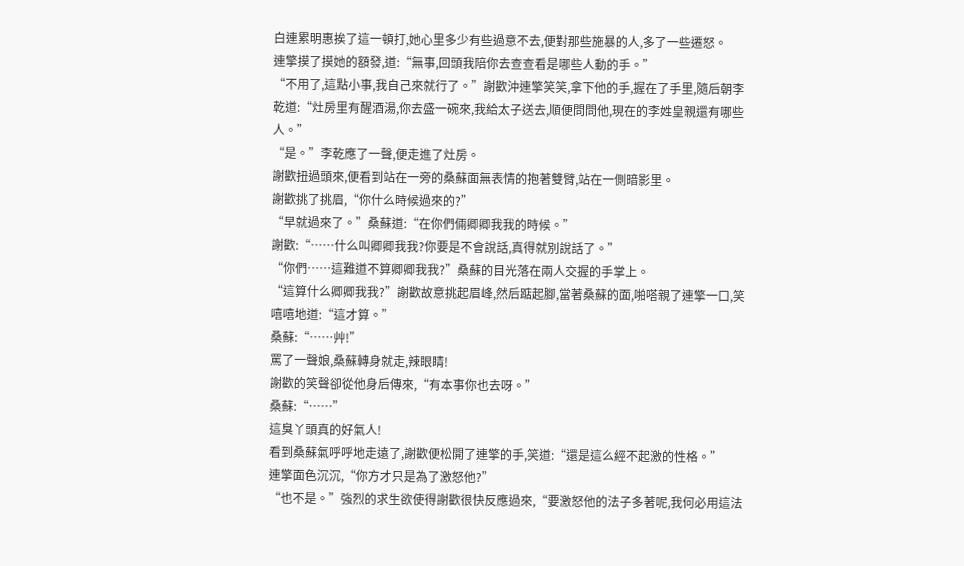白連累明惠挨了這一頓打,她心里多少有些過意不去,便對那些施暴的人,多了一些遷怒。
連擎摸了摸她的額發,道:“無事,回頭我陪你去查查看是哪些人動的手。”
“不用了,這點小事,我自己來就行了。”謝歡沖連擎笑笑,拿下他的手,握在了手里,隨后朝李乾道:“灶房里有醒酒湯,你去盛一碗來,我給太子送去,順便問問他,現在的李姓皇親還有哪些人。”
“是。”李乾應了一聲,便走進了灶房。
謝歡扭過頭來,便看到站在一旁的桑蘇面無表情的抱著雙臂,站在一側暗影里。
謝歡挑了挑眉,“你什么時候過來的?”
“早就過來了。”桑蘇道:“在你們倆卿卿我我的時候。”
謝歡:“……什么叫卿卿我我?你要是不會說話,真得就別說話了。”
“你們……這難道不算卿卿我我?”桑蘇的目光落在兩人交握的手掌上。
“這算什么卿卿我我?”謝歡故意挑起眉峰,然后踮起腳,當著桑蘇的面,啪嗒親了連擎一口,笑嘻嘻地道:“這才算。”
桑蘇:“……艸!”
罵了一聲娘,桑蘇轉身就走,辣眼睛!
謝歡的笑聲卻從他身后傳來,“有本事你也去呀。”
桑蘇:“……”
這臭丫頭真的好氣人!
看到桑蘇氣呼呼地走遠了,謝歡便松開了連擎的手,笑道:“還是這么經不起激的性格。”
連擎面色沉沉,“你方才只是為了激怒他?”
“也不是。”強烈的求生欲使得謝歡很快反應過來,“要激怒他的法子多著呢,我何必用這法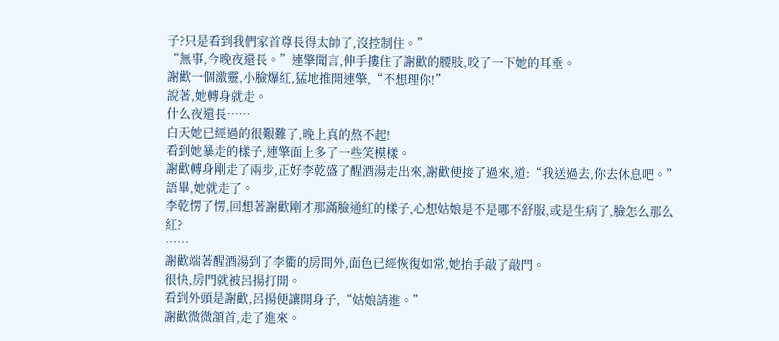子?只是看到我們家首尊長得太帥了,沒控制住。”
“無事,今晚夜還長。”連擎聞言,伸手摟住了謝歡的腰肢,咬了一下她的耳垂。
謝歡一個激靈,小臉爆紅,猛地推開連擎,“不想理你!”
說著,她轉身就走。
什么夜還長……
白天她已經過的很艱難了,晚上真的熬不起!
看到她暴走的樣子,連擎面上多了一些笑模樣。
謝歡轉身剛走了兩步,正好李乾盛了醒酒湯走出來,謝歡便接了過來,道:“我送過去,你去休息吧。”
語畢,她就走了。
李乾愣了愣,回想著謝歡剛才那滿臉通紅的樣子,心想姑娘是不是哪不舒服,或是生病了,臉怎么那么紅?
……
謝歡端著醒酒湯到了李衢的房間外,面色已經恢復如常,她抬手敲了敲門。
很快,房門就被呂揚打開。
看到外頭是謝歡,呂揚便讓開身子,“姑娘請進。”
謝歡微微頷首,走了進來。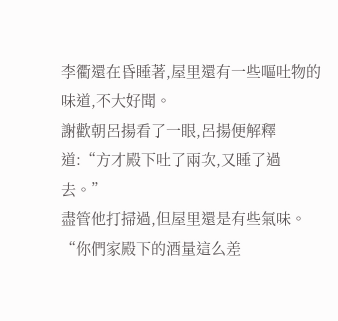李衢還在昏睡著,屋里還有一些嘔吐物的味道,不大好聞。
謝歡朝呂揚看了一眼,呂揚便解釋道:“方才殿下吐了兩次,又睡了過去。”
盡管他打掃過,但屋里還是有些氣味。
“你們家殿下的酒量這么差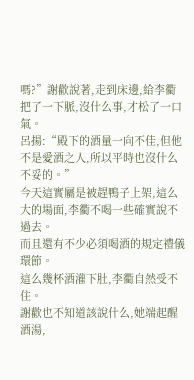嗎?”謝歡說著,走到床邊,給李衢把了一下脈,沒什么事,才松了一口氣。
呂揚:“殿下的酒量一向不佳,但他不是愛酒之人,所以平時也沒什么不妥的。”
今天這實屬是被趕鴨子上架,這么大的場面,李衢不喝一些確實說不過去。
而且還有不少必須喝酒的規定禮儀環節。
這么幾杯酒灌下肚,李衢自然受不住。
謝歡也不知道該說什么,她端起醒酒湯,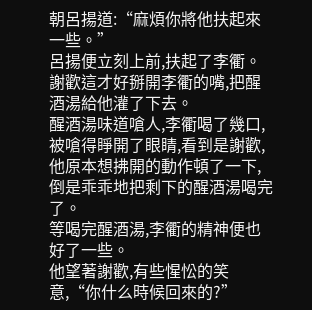朝呂揚道:“麻煩你將他扶起來一些。”
呂揚便立刻上前,扶起了李衢。
謝歡這才好掰開李衢的嘴,把醒酒湯給他灌了下去。
醒酒湯味道嗆人,李衢喝了幾口,被嗆得睜開了眼睛,看到是謝歡,他原本想拂開的動作頓了一下,倒是乖乖地把剩下的醒酒湯喝完了。
等喝完醒酒湯,李衢的精神便也好了一些。
他望著謝歡,有些惺忪的笑意,“你什么時候回來的?”